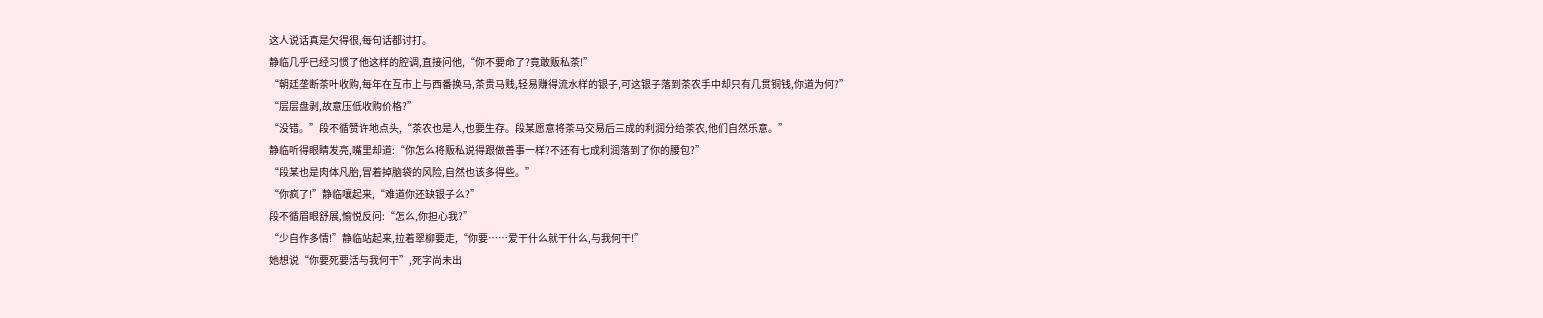这人说话真是欠得很,每句话都讨打。
静临几乎已经习惯了他这样的腔调,直接问他,“你不要命了?竟敢贩私茶!”
“朝廷垄断茶叶收购,每年在互市上与西番换马,茶贵马贱,轻易赚得流水样的银子,可这银子落到茶农手中却只有几贯铜钱,你道为何?”
“层层盘剥,故意压低收购价格?”
“没错。”段不循赞许地点头,“茶农也是人,也要生存。段某愿意将茶马交易后三成的利润分给茶农,他们自然乐意。”
静临听得眼睛发亮,嘴里却道:“你怎么将贩私说得跟做善事一样?不还有七成利润落到了你的腰包?”
“段某也是肉体凡胎,冒着掉脑袋的风险,自然也该多得些。”
“你疯了!”静临嚷起来,“难道你还缺银子么?”
段不循眉眼舒展,愉悦反问:“怎么,你担心我?”
“少自作多情!”静临站起来,拉着翠柳要走,“你要……爱干什么就干什么,与我何干!”
她想说“你要死要活与我何干”,死字尚未出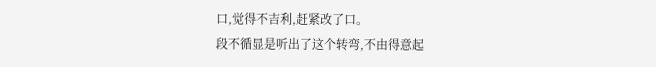口,觉得不吉利,赶紧改了口。
段不循显是听出了这个转弯,不由得意起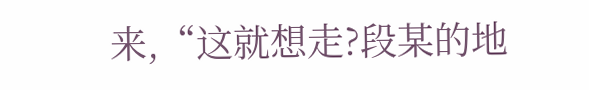来,“这就想走?段某的地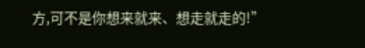方,可不是你想来就来、想走就走的!”